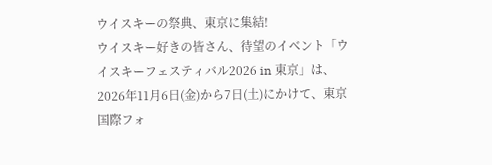ウイスキーの祭典、東京に集結!
ウイスキー好きの皆さん、待望のイベント「ウイスキーフェスティバル2026 in 東京」は、2026年11月6日(金)から7日(土)にかけて、東京国際フォ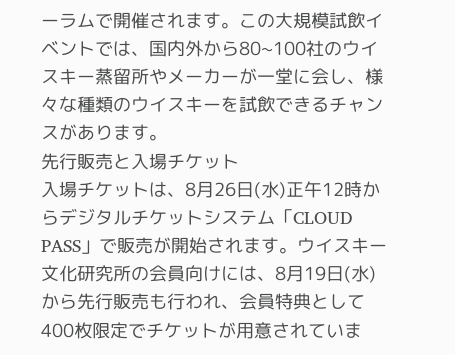ーラムで開催されます。この大規模試飲イベントでは、国内外から80~100社のウイスキー蒸留所やメーカーが一堂に会し、様々な種類のウイスキーを試飲できるチャンスがあります。
先行販売と入場チケット
入場チケットは、8月26日(水)正午12時からデジタルチケットシステム「CLOUD PASS」で販売が開始されます。ウイスキー文化研究所の会員向けには、8月19日(水)から先行販売も行われ、会員特典として400枚限定でチケットが用意されていま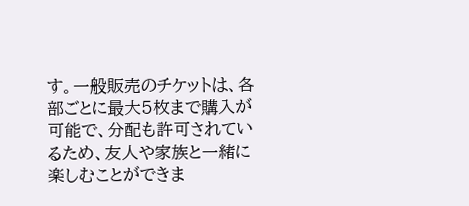す。一般販売のチケットは、各部ごとに最大5枚まで購入が可能で、分配も許可されているため、友人や家族と一緒に楽しむことができま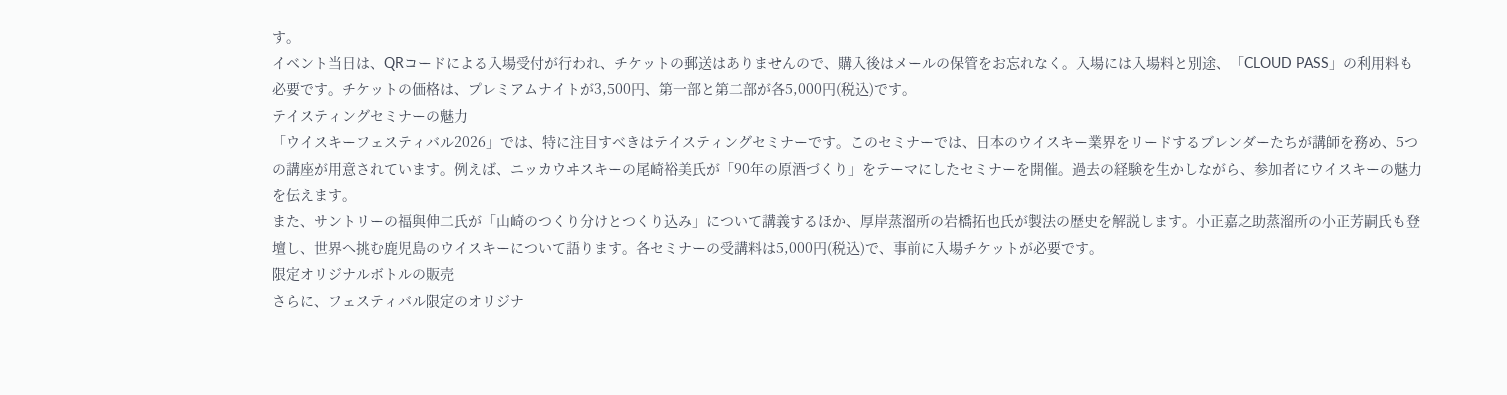す。
イベント当日は、QRコードによる入場受付が行われ、チケットの郵送はありませんので、購入後はメールの保管をお忘れなく。入場には入場料と別途、「CLOUD PASS」の利用料も必要です。チケットの価格は、プレミアムナイトが3,500円、第一部と第二部が各5,000円(税込)です。
テイスティングセミナーの魅力
「ウイスキーフェスティバル2026」では、特に注目すべきはテイスティングセミナーです。このセミナーでは、日本のウイスキー業界をリードするブレンダーたちが講師を務め、5つの講座が用意されています。例えば、ニッカウヰスキーの尾崎裕美氏が「90年の原酒づくり」をテーマにしたセミナーを開催。過去の経験を生かしながら、参加者にウイスキーの魅力を伝えます。
また、サントリーの福與伸二氏が「山崎のつくり分けとつくり込み」について講義するほか、厚岸蒸溜所の岩橋拓也氏が製法の歴史を解説します。小正嘉之助蒸溜所の小正芳嗣氏も登壇し、世界へ挑む鹿児島のウイスキーについて語ります。各セミナーの受講料は5,000円(税込)で、事前に入場チケットが必要です。
限定オリジナルボトルの販売
さらに、フェスティバル限定のオリジナ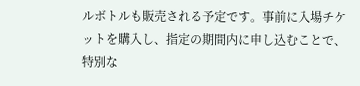ルボトルも販売される予定です。事前に入場チケットを購入し、指定の期間内に申し込むことで、特別な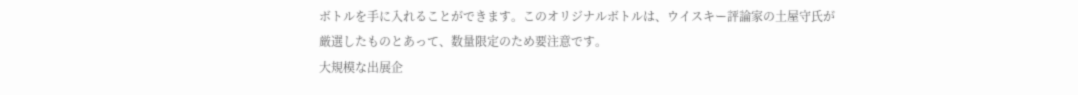ボトルを手に入れることができます。このオリジナルボトルは、ウイスキー評論家の土屋守氏が厳選したものとあって、数量限定のため要注意です。
大規模な出展企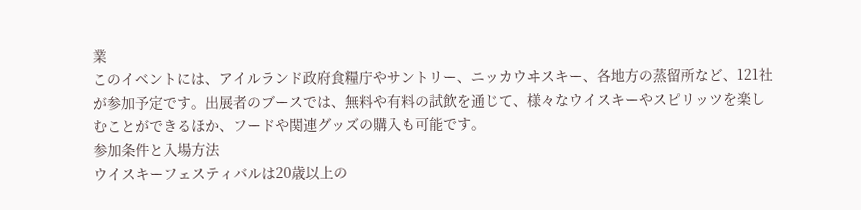業
このイベントには、アイルランド政府食糧庁やサントリー、ニッカウヰスキー、各地方の蒸留所など、121社が参加予定です。出展者のブースでは、無料や有料の試飲を通じて、様々なウイスキーやスピリッツを楽しむことができるほか、フードや関連グッズの購入も可能です。
参加条件と入場方法
ウイスキーフェスティバルは20歳以上の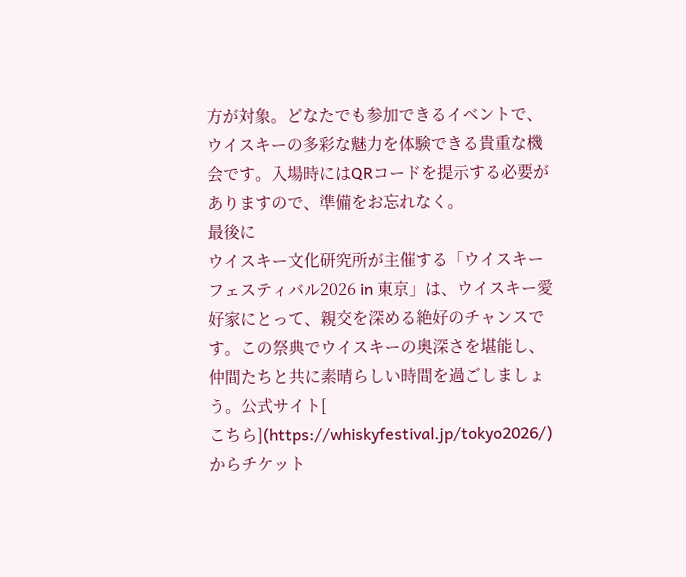方が対象。どなたでも参加できるイベントで、ウイスキーの多彩な魅力を体験できる貴重な機会です。入場時にはQRコードを提示する必要がありますので、準備をお忘れなく。
最後に
ウイスキー文化研究所が主催する「ウイスキーフェスティバル2026 in 東京」は、ウイスキー愛好家にとって、親交を深める絶好のチャンスです。この祭典でウイスキーの奥深さを堪能し、仲間たちと共に素晴らしい時間を過ごしましょう。公式サイト[
こちら](https://whiskyfestival.jp/tokyo2026/)からチケット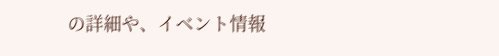の詳細や、イベント情報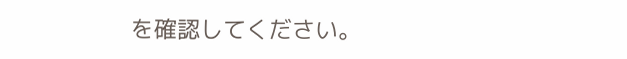を確認してください。